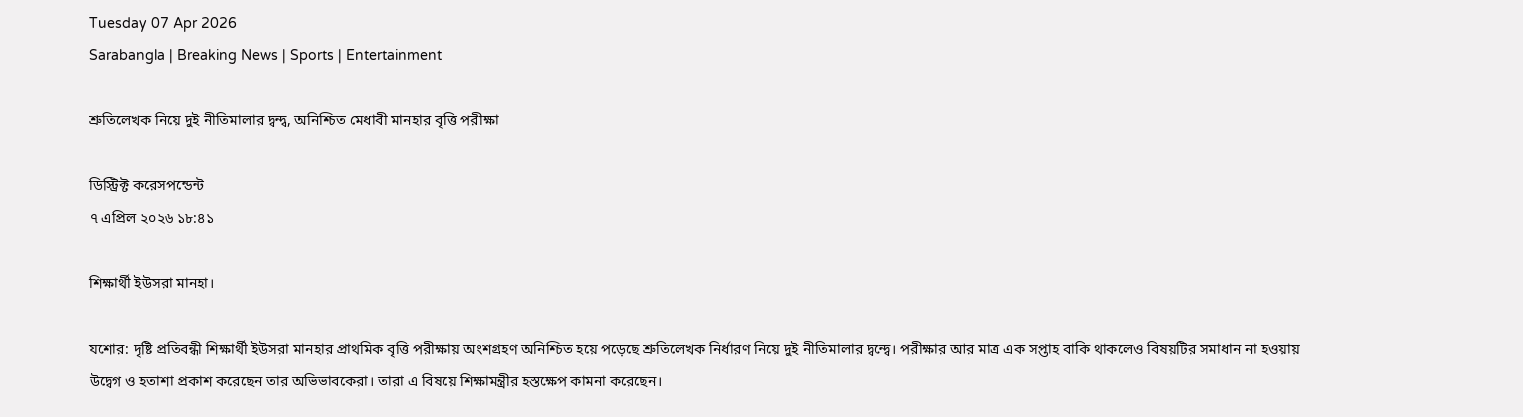Tuesday 07 Apr 2026
Sarabangla | Breaking News | Sports | Entertainment

শ্রুতিলেখক নিয়ে দুই নীতিমালার দ্বন্দ্ব, অনিশ্চিত মেধাবী মানহার বৃত্তি পরীক্ষা

ডিস্ট্রিক্ট করেসপন্ডেন্ট
৭ এপ্রিল ২০২৬ ১৮:৪১

শিক্ষার্থী ইউসরা মানহা।

যশোর: দৃষ্টি প্রতিবন্ধী শিক্ষার্থী ইউসরা মানহার প্রাথমিক বৃত্তি পরীক্ষায় অংশগ্রহণ অনিশ্চিত হয়ে পড়েছে শ্রুতিলেখক নির্ধারণ নিয়ে দুই নীতিমালার দ্বন্দ্বে। পরীক্ষার আর মাত্র এক সপ্তাহ বাকি থাকলেও বিষয়টির সমাধান না হওয়ায় উদ্বেগ ও হতাশা প্রকাশ করেছেন তার অভিভাবকেরা। তারা এ বিষয়ে শিক্ষামন্ত্রীর হস্তক্ষেপ কামনা করেছেন।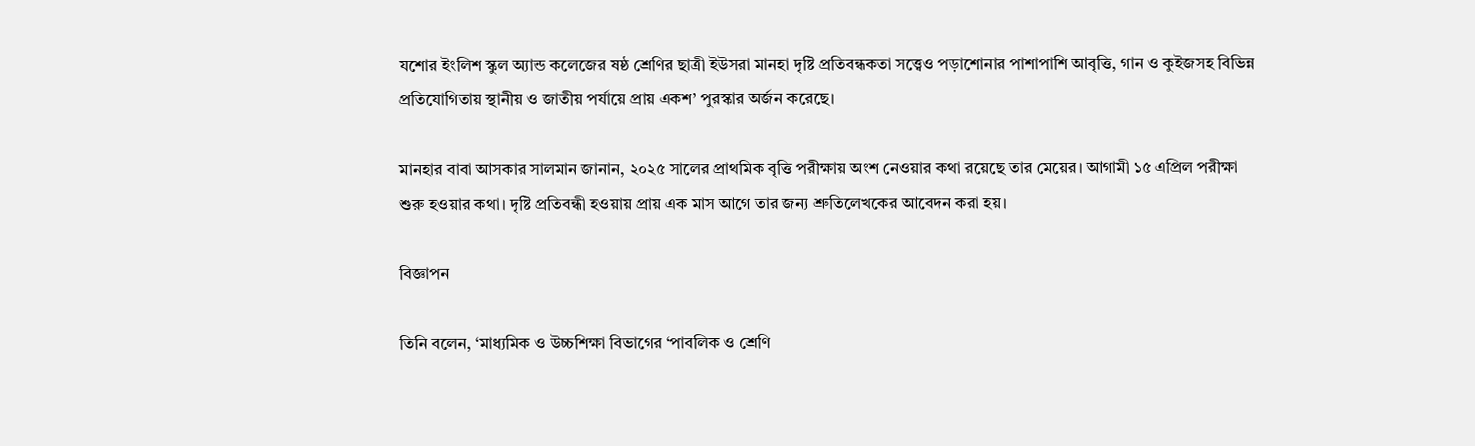যশোর ইংলিশ স্কুল অ্যান্ড কলেজের ষষ্ঠ শ্রেণির ছাত্রী ইউসরা মানহা দৃষ্টি প্রতিবন্ধকতা সত্ত্বেও পড়াশোনার পাশাপাশি আবৃত্তি, গান ও কুইজসহ বিভিন্ন প্রতিযোগিতায় স্থানীয় ও জাতীয় পর্যায়ে প্রায় একশ’ পুরস্কার অর্জন করেছে।

মানহার বাবা আসকার সালমান জানান, ২০২৫ সালের প্রাথমিক বৃত্তি পরীক্ষায় অংশ নেওয়ার কথা রয়েছে তার মেয়ের। আগামী ১৫ এপ্রিল পরীক্ষা শুরু হওয়ার কথা। দৃষ্টি প্রতিবন্ধী হওয়ায় প্রায় এক মাস আগে তার জন্য শ্রুতিলেখকের আবেদন করা হয়।

বিজ্ঞাপন

তিনি বলেন, ‘মাধ্যমিক ও উচ্চশিক্ষা বিভাগের ‘পাবলিক ও শ্রেণি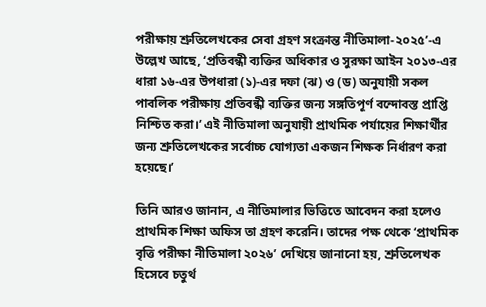পরীক্ষায় শ্রুতিলেখকের সেবা গ্রহণ সংক্রান্ত নীতিমালা-২০২৫’-এ উল্লেখ আছে, ‘প্রতিবন্ধী ব্যক্তির অধিকার ও সুরক্ষা আইন ২০১৩-এর ধারা ১৬-এর উপধারা (১)-এর দফা (ঝ) ও (ড) অনুযায়ী সকল পাবলিক পরীক্ষায় প্রতিবন্ধী ব্যক্তির জন্য সঙ্গতিপূর্ণ বন্দোবস্ত প্রাপ্তি নিশ্চিত করা।’ এই নীতিমালা অনুযায়ী প্রাথমিক পর্যায়ের শিক্ষার্থীর জন্য শ্রুতিলেখকের সর্বোচ্চ যোগ্যতা একজন শিক্ষক নির্ধারণ করা হয়েছে।’

তিনি আরও জানান, এ নীতিমালার ভিত্তিতে আবেদন করা হলেও প্রাথমিক শিক্ষা অফিস তা গ্রহণ করেনি। তাদের পক্ষ থেকে ‘প্রাথমিক বৃত্তি পরীক্ষা নীতিমালা ২০২৬’ দেখিয়ে জানানো হয়, শ্রুতিলেখক হিসেবে চতুর্থ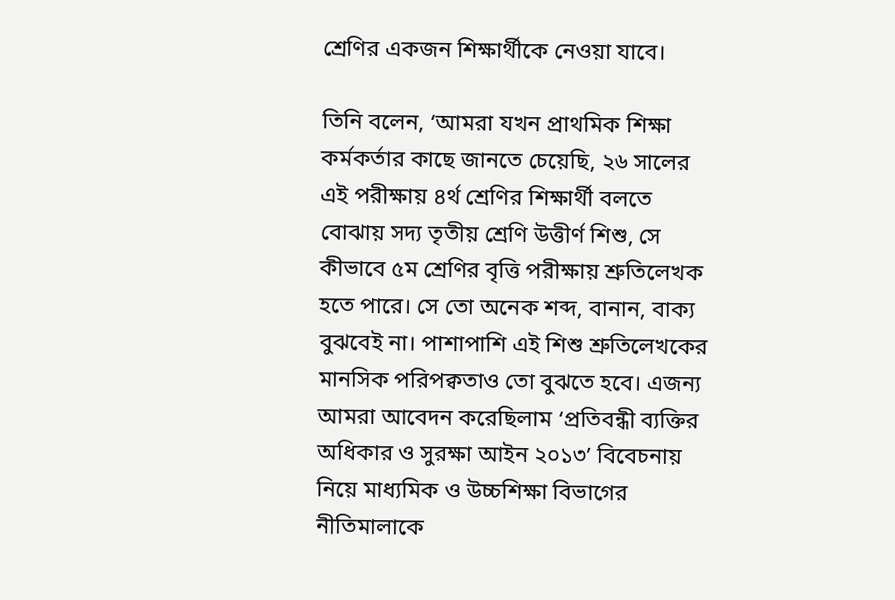শ্রেণির একজন শিক্ষার্থীকে নেওয়া যাবে।

তিনি বলেন, ‘আমরা যখন প্রাথমিক শিক্ষা কর্মকর্তার কাছে জানতে চেয়েছি, ২৬ সালের এই পরীক্ষায় ৪র্থ শ্রেণির শিক্ষার্থী বলতে বোঝায় সদ্য তৃতীয় শ্রেণি উত্তীর্ণ শিশু, সে কীভাবে ৫ম শ্রেণির বৃত্তি পরীক্ষায় শ্রুতিলেখক হতে পারে। সে তো অনেক শব্দ, বানান, বাক্য বুঝবেই না। পাশাপাশি এই শিশু শ্রুতিলেখকের মানসিক পরিপক্বতাও তো বুঝতে হবে। এজন্য আমরা আবেদন করেছিলাম ‘প্রতিবন্ধী ব্যক্তির অধিকার ও সুরক্ষা আইন ২০১৩’ বিবেচনায় নিয়ে মাধ্যমিক ও উচ্চশিক্ষা বিভাগের নীতিমালাকে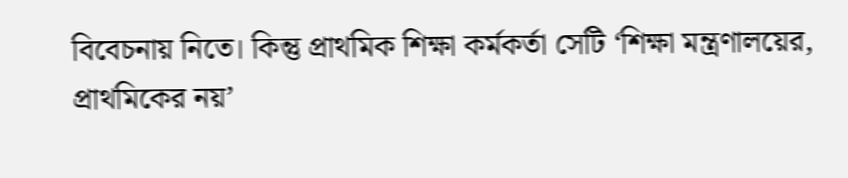বিবেচনায় নিতে। কিন্তু প্রাথমিক শিক্ষা কর্মকর্তা সেটি ‘শিক্ষা মন্ত্রণালয়ের, প্রাথমিকের নয়’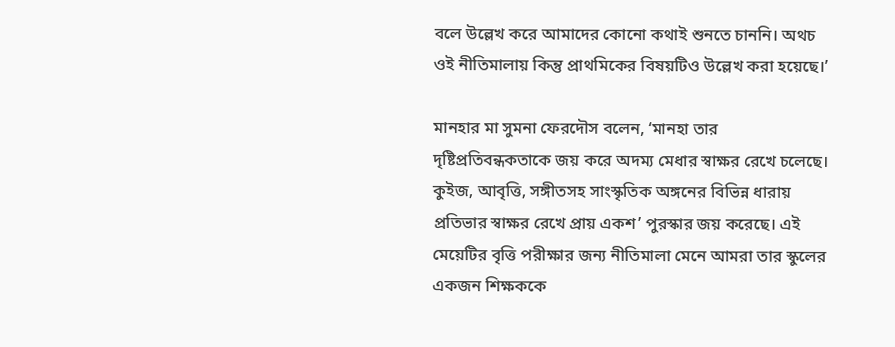বলে উল্লেখ করে আমাদের কোনো কথাই শুনতে চাননি। অথচ ওই নীতিমালায় কিন্তু প্রাথমিকের বিষয়টিও উল্লেখ করা হয়েছে।’

মানহার মা সুমনা ফেরদৌস বলেন, ‘মানহা তার দৃষ্টিপ্রতিবন্ধকতাকে জয় করে অদম্য মেধার স্বাক্ষর রেখে চলেছে। কুইজ, আবৃত্তি, সঙ্গীতসহ সাংস্কৃতিক অঙ্গনের বিভিন্ন ধারায় প্রতিভার স্বাক্ষর রেখে প্রায় একশ’ পুরস্কার জয় করেছে। এই মেয়েটির বৃত্তি পরীক্ষার জন্য নীতিমালা মেনে আমরা তার স্কুলের একজন শিক্ষককে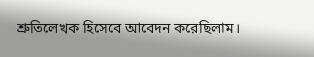শ্রুতিলেখক হিসেবে আবেদন করেছিলাম।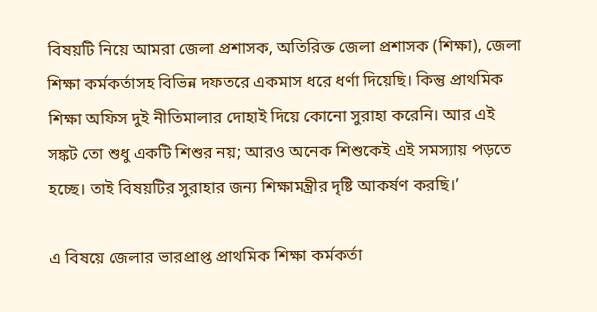বিষয়টি নিয়ে আমরা জেলা প্রশাসক, অতিরিক্ত জেলা প্রশাসক (শিক্ষা), জেলা শিক্ষা কর্মকর্তাসহ বিভিন্ন দফতরে একমাস ধরে ধর্ণা দিয়েছি। কিন্তু প্রাথমিক শিক্ষা অফিস দুই নীতিমালার দোহাই দিয়ে কোনো সুরাহা করেনি। আর এই সঙ্কট তো শুধু একটি শিশুর নয়; আরও অনেক শিশুকেই এই সমস্যায় পড়তে হচ্ছে। তাই বিষয়টির সুরাহার জন্য শিক্ষামন্ত্রীর দৃষ্টি আকর্ষণ করছি।’

এ বিষয়ে জেলার ভারপ্রাপ্ত প্রাথমিক শিক্ষা কর্মকর্তা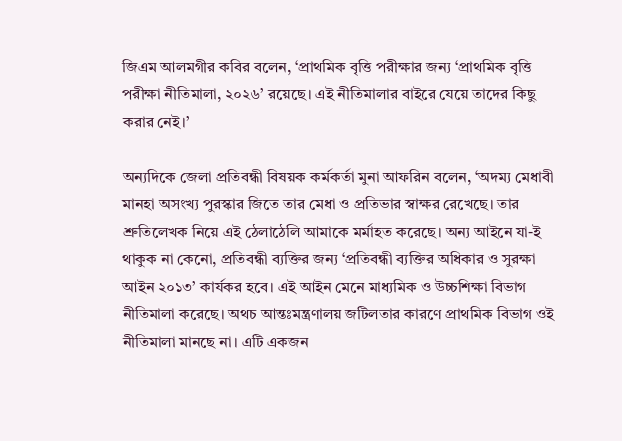জিএম আলমগীর কবির বলেন, ‘প্রাথমিক বৃত্তি পরীক্ষার জন্য ‘প্রাথমিক বৃত্তি পরীক্ষা নীতিমালা, ২০২৬’ রয়েছে। এই নীতিমালার বাইরে যেয়ে তাদের কিছু করার নেই।’

অন্যদিকে জেলা প্রতিবন্ধী বিষয়ক কর্মকর্তা মুনা আফরিন বলেন, ‘অদম্য মেধাবী মানহা অসংখ্য পুরস্কার জিতে তার মেধা ও প্রতিভার স্বাক্ষর রেখেছে। তার শ্রুতিলেখক নিয়ে এই ঠেলাঠেলি আমাকে মর্মাহত করেছে। অন্য আইনে যা-ই থাকুক না কেনো, প্রতিবন্ধী ব্যক্তির জন্য ‘প্রতিবন্ধী ব্যক্তির অধিকার ও সুরক্ষা আইন ২০১৩’ কার্যকর হবে। এই আইন মেনে মাধ্যমিক ও উচ্চশিক্ষা বিভাগ নীতিমালা করেছে। অথচ আন্তঃমন্ত্রণালয় জটিলতার কারণে প্রাথমিক বিভাগ ওই নীতিমালা মানছে না। এটি একজন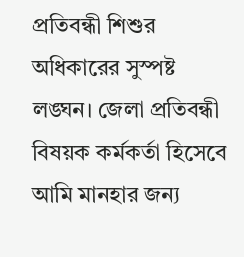প্রতিবন্ধী শিশুর অধিকারের সুস্পষ্ট লঙ্ঘন। জেলা প্রতিবন্ধী বিষয়ক কর্মকর্তা হিসেবে আমি মানহার জন্য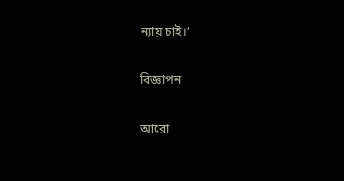ন্যায় চাই।’

বিজ্ঞাপন

আরো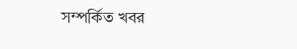সম্পর্কিত খবর